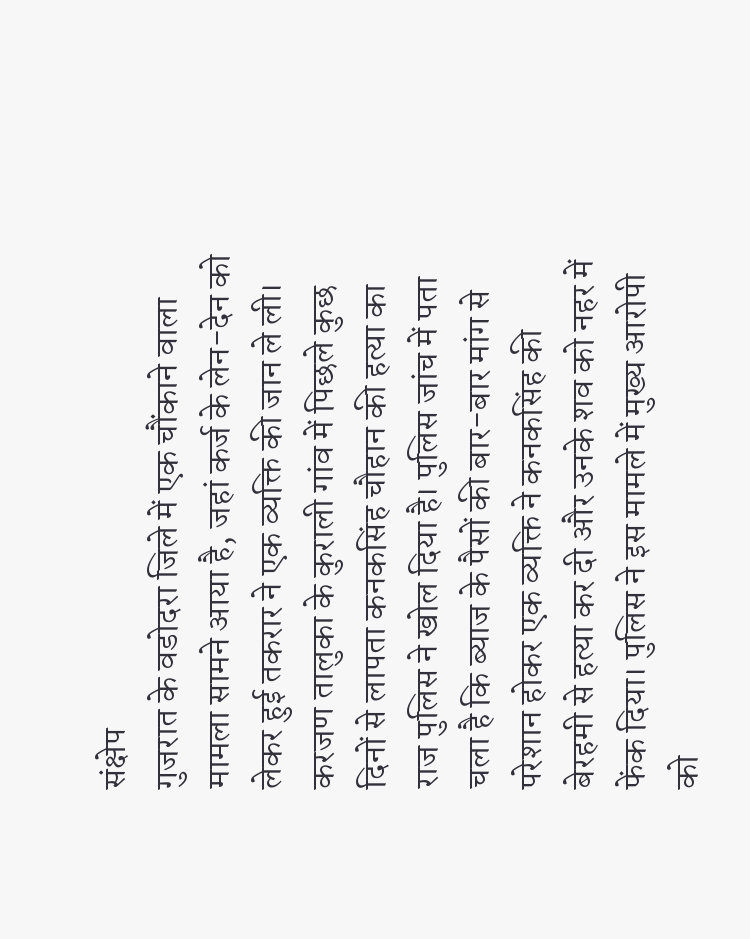संक्षेप
गुजरात के वडोदरा जिले में एक चौंकाने वाला मामला सामने आया है, जहां कर्ज के लेन-देन को लेकर हुई तकरार ने एक व्यक्ति की जान ले ली। करजण तालुका के कुराली गांव में पिछले कुछ दिनों से लापता कनकसिंह चौहान की हत्या का राज पुलिस ने खोल दिया है। पुलिस जांच में पता चला है कि ब्याज के पैसों की बार-बार मांग से परेशान होकर एक व्यक्ति ने कनकसिंह की बेरहमी से हत्या कर दी और उनके शव को नहर में फेंक दिया। पुलिस ने इस मामले में मुख्य आरोपी को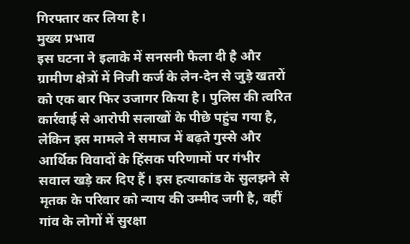गिरफ्तार कर लिया है।
मुख्य प्रभाव
इस घटना ने इलाके में सनसनी फैला दी है और ग्रामीण क्षेत्रों में निजी कर्ज के लेन-देन से जुड़े खतरों को एक बार फिर उजागर किया है। पुलिस की त्वरित कार्रवाई से आरोपी सलाखों के पीछे पहुंच गया है, लेकिन इस मामले ने समाज में बढ़ते गुस्से और आर्थिक विवादों के हिंसक परिणामों पर गंभीर सवाल खड़े कर दिए हैं। इस हत्याकांड के सुलझने से मृतक के परिवार को न्याय की उम्मीद जगी है, वहीं गांव के लोगों में सुरक्षा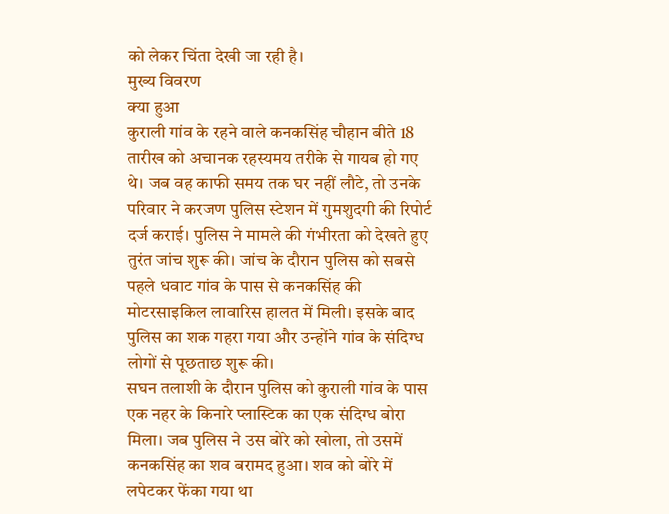को लेकर चिंता देखी जा रही है।
मुख्य विवरण
क्या हुआ
कुराली गांव के रहने वाले कनकसिंह चौहान बीते 18 तारीख को अचानक रहस्यमय तरीके से गायब हो गए थे। जब वह काफी समय तक घर नहीं लौटे, तो उनके परिवार ने करजण पुलिस स्टेशन में गुमशुदगी की रिपोर्ट दर्ज कराई। पुलिस ने मामले की गंभीरता को देखते हुए तुरंत जांच शुरू की। जांच के दौरान पुलिस को सबसे पहले धवाट गांव के पास से कनकसिंह की मोटरसाइकिल लावारिस हालत में मिली। इसके बाद पुलिस का शक गहरा गया और उन्होंने गांव के संदिग्ध लोगों से पूछताछ शुरू की।
सघन तलाशी के दौरान पुलिस को कुराली गांव के पास एक नहर के किनारे प्लास्टिक का एक संदिग्ध बोरा मिला। जब पुलिस ने उस बोरे को खोला, तो उसमें कनकसिंह का शव बरामद हुआ। शव को बोरे में लपेटकर फेंका गया था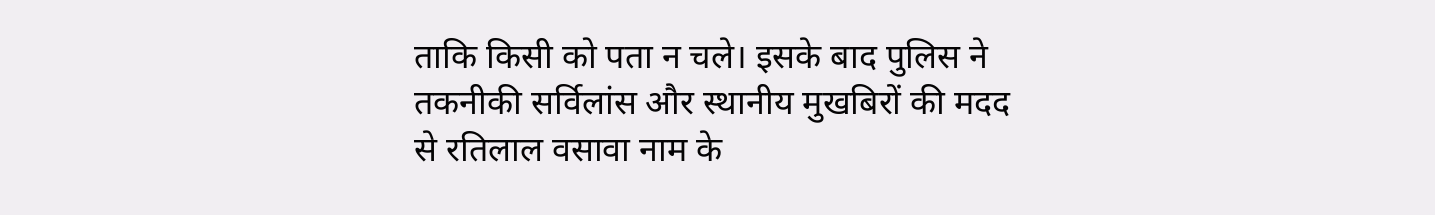ताकि किसी को पता न चले। इसके बाद पुलिस ने तकनीकी सर्विलांस और स्थानीय मुखबिरों की मदद से रतिलाल वसावा नाम के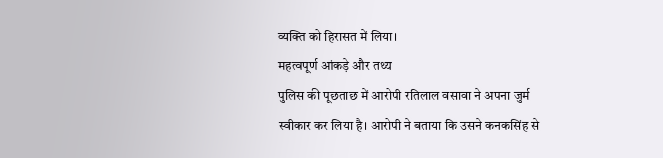व्यक्ति को हिरासत में लिया।
महत्वपूर्ण आंकड़े और तथ्य
पुलिस की पूछताछ में आरोपी रतिलाल वसावा ने अपना जुर्म स्वीकार कर लिया है। आरोपी ने बताया कि उसने कनकसिंह से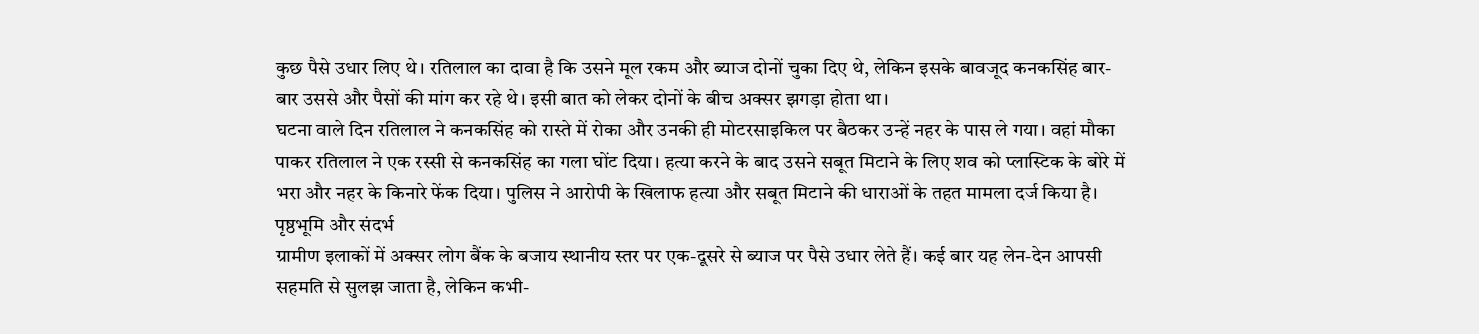कुछ पैसे उधार लिए थे। रतिलाल का दावा है कि उसने मूल रकम और ब्याज दोनों चुका दिए थे, लेकिन इसके बावजूद कनकसिंह बार-बार उससे और पैसों की मांग कर रहे थे। इसी बात को लेकर दोनों के बीच अक्सर झगड़ा होता था।
घटना वाले दिन रतिलाल ने कनकसिंह को रास्ते में रोका और उनकी ही मोटरसाइकिल पर बैठकर उन्हें नहर के पास ले गया। वहां मौका पाकर रतिलाल ने एक रस्सी से कनकसिंह का गला घोंट दिया। हत्या करने के बाद उसने सबूत मिटाने के लिए शव को प्लास्टिक के बोरे में भरा और नहर के किनारे फेंक दिया। पुलिस ने आरोपी के खिलाफ हत्या और सबूत मिटाने की धाराओं के तहत मामला दर्ज किया है।
पृष्ठभूमि और संदर्भ
ग्रामीण इलाकों में अक्सर लोग बैंक के बजाय स्थानीय स्तर पर एक-दूसरे से ब्याज पर पैसे उधार लेते हैं। कई बार यह लेन-देन आपसी सहमति से सुलझ जाता है, लेकिन कभी-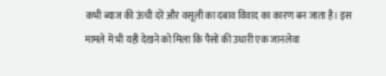कभी ब्याज की ऊंची दरें और वसूली का दबाव विवाद का कारण बन जाता है। इस मामले में भी यही देखने को मिला कि पैसों की उधारी एक जानलेवा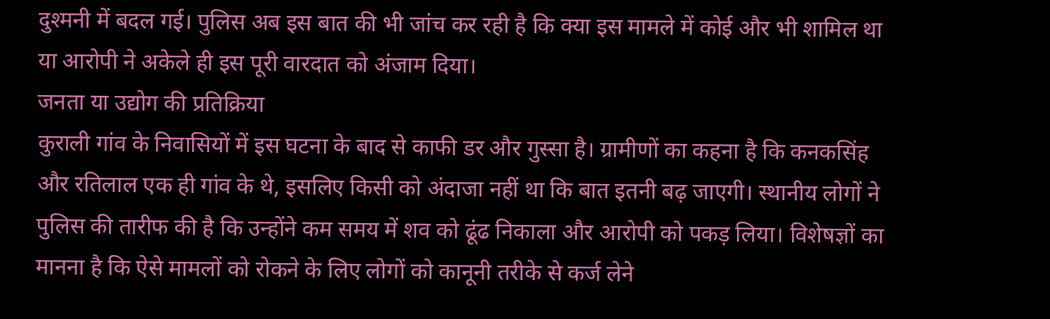दुश्मनी में बदल गई। पुलिस अब इस बात की भी जांच कर रही है कि क्या इस मामले में कोई और भी शामिल था या आरोपी ने अकेले ही इस पूरी वारदात को अंजाम दिया।
जनता या उद्योग की प्रतिक्रिया
कुराली गांव के निवासियों में इस घटना के बाद से काफी डर और गुस्सा है। ग्रामीणों का कहना है कि कनकसिंह और रतिलाल एक ही गांव के थे, इसलिए किसी को अंदाजा नहीं था कि बात इतनी बढ़ जाएगी। स्थानीय लोगों ने पुलिस की तारीफ की है कि उन्होंने कम समय में शव को ढूंढ निकाला और आरोपी को पकड़ लिया। विशेषज्ञों का मानना है कि ऐसे मामलों को रोकने के लिए लोगों को कानूनी तरीके से कर्ज लेने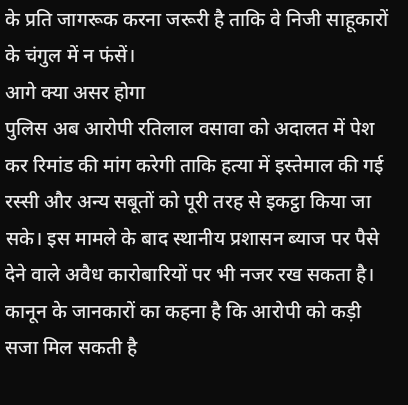के प्रति जागरूक करना जरूरी है ताकि वे निजी साहूकारों के चंगुल में न फंसें।
आगे क्या असर होगा
पुलिस अब आरोपी रतिलाल वसावा को अदालत में पेश कर रिमांड की मांग करेगी ताकि हत्या में इस्तेमाल की गई रस्सी और अन्य सबूतों को पूरी तरह से इकट्ठा किया जा सके। इस मामले के बाद स्थानीय प्रशासन ब्याज पर पैसे देने वाले अवैध कारोबारियों पर भी नजर रख सकता है। कानून के जानकारों का कहना है कि आरोपी को कड़ी सजा मिल सकती है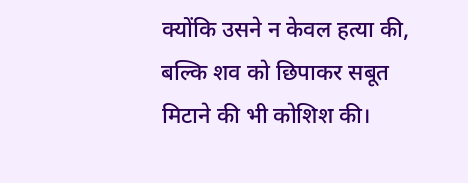क्योंकि उसने न केवल हत्या की, बल्कि शव को छिपाकर सबूत मिटाने की भी कोशिश की।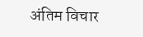अंतिम विचार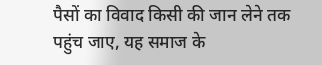पैसों का विवाद किसी की जान लेने तक पहुंच जाए, यह समाज के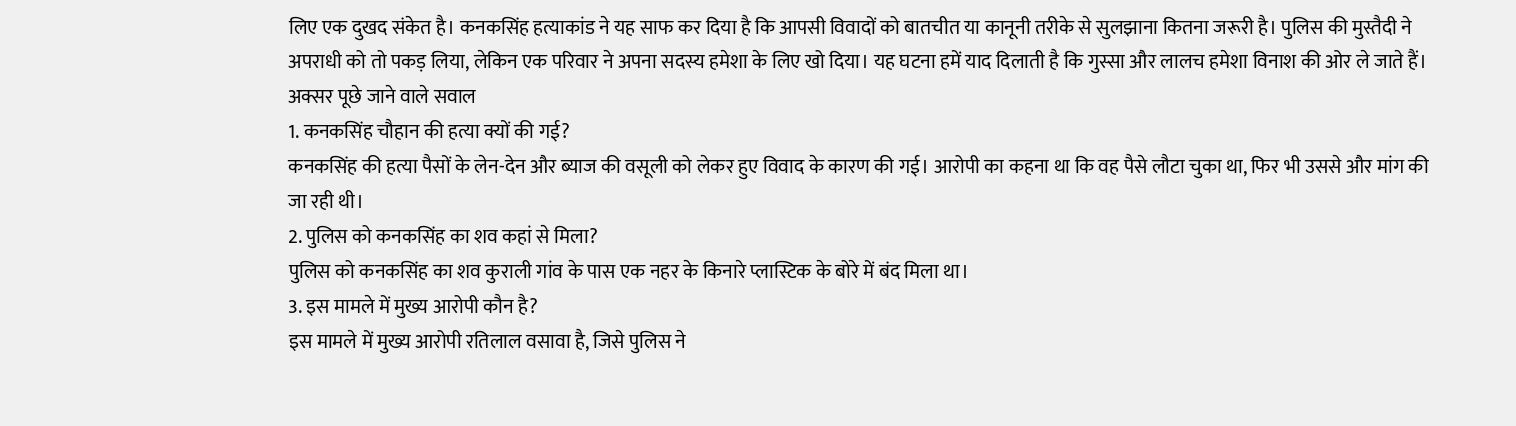लिए एक दुखद संकेत है। कनकसिंह हत्याकांड ने यह साफ कर दिया है कि आपसी विवादों को बातचीत या कानूनी तरीके से सुलझाना कितना जरूरी है। पुलिस की मुस्तैदी ने अपराधी को तो पकड़ लिया, लेकिन एक परिवार ने अपना सदस्य हमेशा के लिए खो दिया। यह घटना हमें याद दिलाती है कि गुस्सा और लालच हमेशा विनाश की ओर ले जाते हैं।
अक्सर पूछे जाने वाले सवाल
1. कनकसिंह चौहान की हत्या क्यों की गई?
कनकसिंह की हत्या पैसों के लेन-देन और ब्याज की वसूली को लेकर हुए विवाद के कारण की गई। आरोपी का कहना था कि वह पैसे लौटा चुका था, फिर भी उससे और मांग की जा रही थी।
2. पुलिस को कनकसिंह का शव कहां से मिला?
पुलिस को कनकसिंह का शव कुराली गांव के पास एक नहर के किनारे प्लास्टिक के बोरे में बंद मिला था।
3. इस मामले में मुख्य आरोपी कौन है?
इस मामले में मुख्य आरोपी रतिलाल वसावा है, जिसे पुलिस ने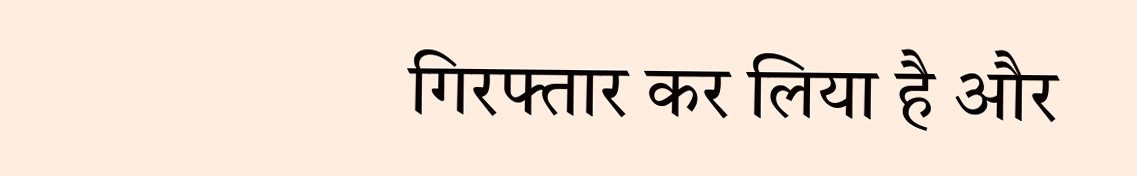गिरफ्तार कर लिया है और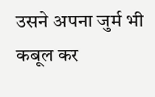उसने अपना जुर्म भी कबूल कर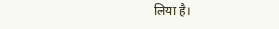लिया है।